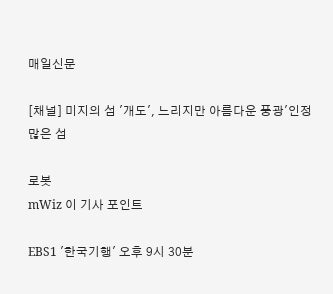매일신문

[채널] 미지의 섬 '개도', 느리지만 아름다운 풍광'인정 많은 섬

로봇
mWiz 이 기사 포인트

EBS1 '한국기행' 오후 9시 30분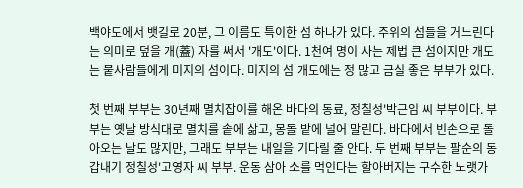백야도에서 뱃길로 20분, 그 이름도 특이한 섬 하나가 있다. 주위의 섬들을 거느린다는 의미로 덮을 개(蓋) 자를 써서 '개도'이다. 1천여 명이 사는 제법 큰 섬이지만 개도는 뭍사람들에게 미지의 섬이다. 미지의 섬 개도에는 정 많고 금실 좋은 부부가 있다.

첫 번째 부부는 30년째 멸치잡이를 해온 바다의 동료, 정칠성'박근임 씨 부부이다. 부부는 옛날 방식대로 멸치를 솥에 삶고, 몽돌 밭에 널어 말린다. 바다에서 빈손으로 돌아오는 날도 많지만, 그래도 부부는 내일을 기다릴 줄 안다. 두 번째 부부는 팔순의 동갑내기 정칠성'고영자 씨 부부. 운동 삼아 소를 먹인다는 할아버지는 구수한 노랫가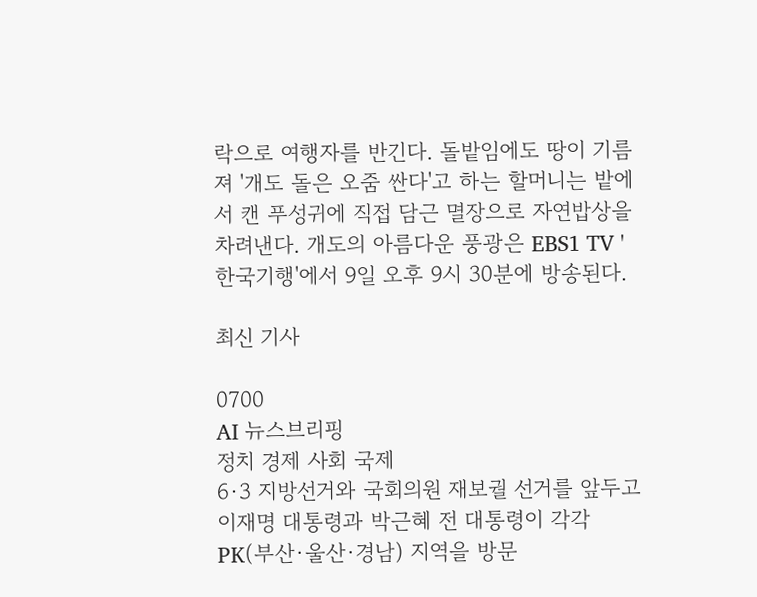락으로 여행자를 반긴다. 돌밭임에도 땅이 기름져 '개도 돌은 오줌 싼다'고 하는 할머니는 밭에서 캔 푸성귀에 직접 담근 멸장으로 자연밥상을 차려낸다. 개도의 아름다운 풍광은 EBS1 TV '한국기행'에서 9일 오후 9시 30분에 방송된다.

최신 기사

0700
AI 뉴스브리핑
정치 경제 사회 국제
6·3 지방선거와 국회의원 재보궐 선거를 앞두고 이재명 대통령과 박근혜 전 대통령이 각각 PK(부산·울산·경남) 지역을 방문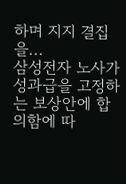하며 지지 결집을...
삼성전자 노사가 성과급을 고정하는 보상안에 합의함에 따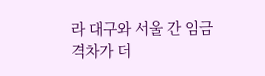라 대구와 서울 간 임금 격차가 더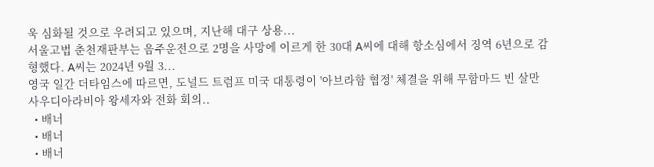욱 심화될 것으로 우려되고 있으며, 지난해 대구 상용...
서울고법 춘천재판부는 음주운전으로 2명을 사망에 이르게 한 30대 A씨에 대해 항소심에서 징역 6년으로 감형했다. A씨는 2024년 9월 3...
영국 일간 더타임스에 따르면, 도널드 트럼프 미국 대통령이 '아브라함 협정' 체결을 위해 무함마드 빈 살만 사우디아라비아 왕세자와 전화 회의..
  • 배너
  • 배너
  • 배너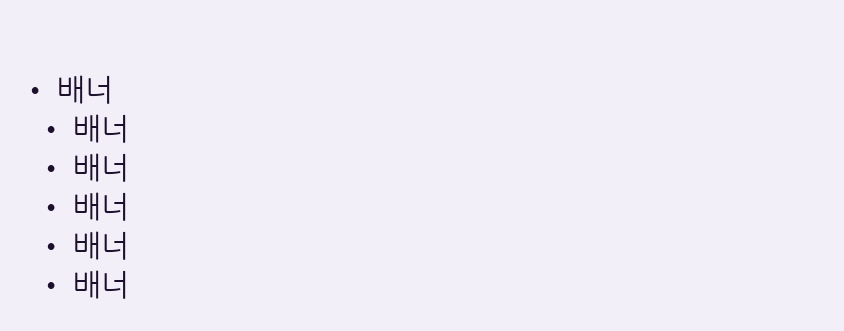• 배너
  • 배너
  • 배너
  • 배너
  • 배너
  • 배너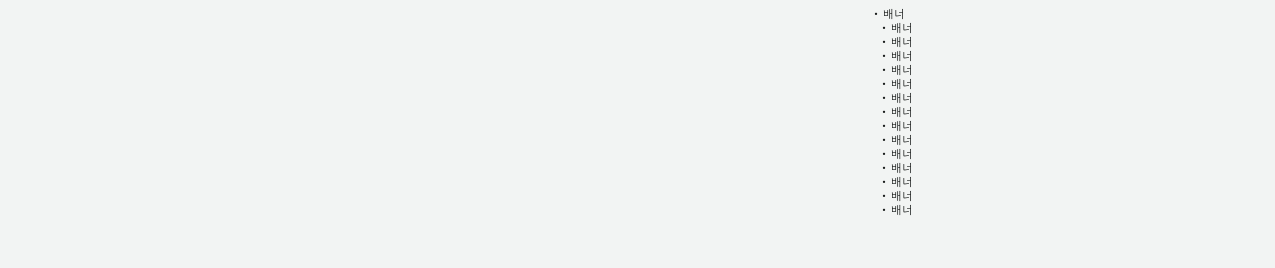• 배너
  • 배너
  • 배너
  • 배너
  • 배너
  • 배너
  • 배너
  • 배너
  • 배너
  • 배너
  • 배너
  • 배너
  • 배너
  • 배너
  • 배너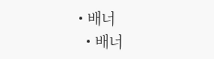• 배너
  • 배너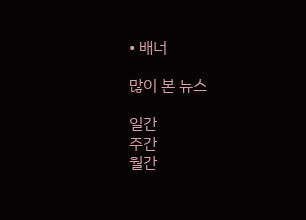• 배너

많이 본 뉴스

일간
주간
월간